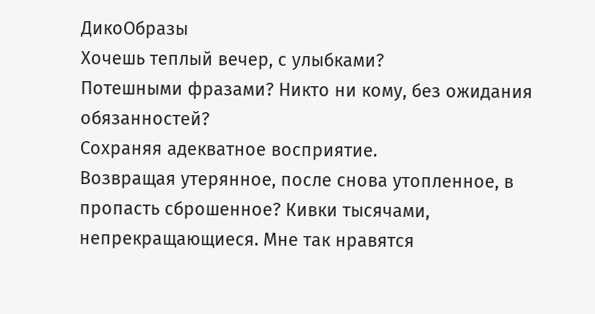ДикоОбразы
Хочешь теплый вечер, с улыбками?
Потешными фразами? Никто ни кому, без ожидания обязанностей?
Сохраняя адекватное восприятие.
Возвращая утерянное, после снова утопленное, в пропасть сброшенное? Кивки тысячами, непрекращающиеся. Мне так нравятся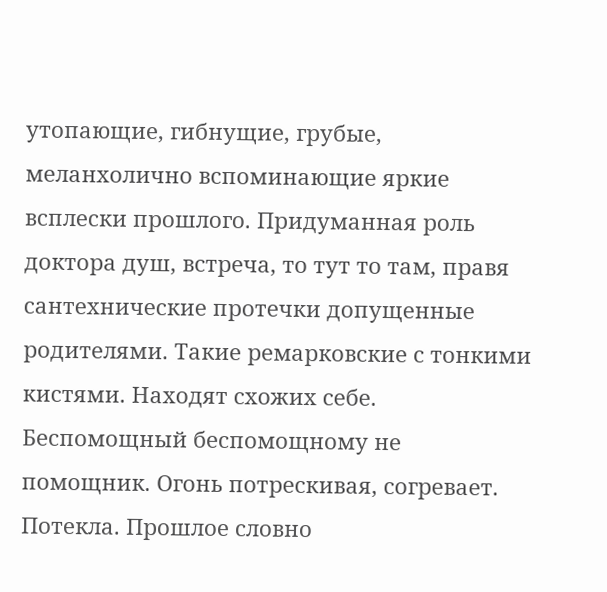утопающие, гибнущие, грубые, меланхолично вспоминающие яркие всплески прошлого. Придуманная роль доктора душ, встреча, то тут то там, правя сантехнические протечки допущенные родителями. Такие ремарковские с тонкими кистями. Находят схожих себе. Беспомощный беспомощному не помощник. Огонь потрескивая, согревает. Потекла. Прошлое словно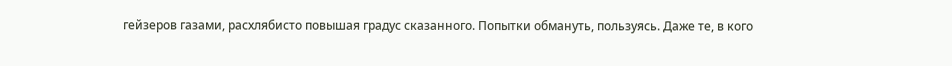гейзеров газами, расхлябисто повышая градус сказанного. Попытки обмануть, пользуясь. Даже те, в кого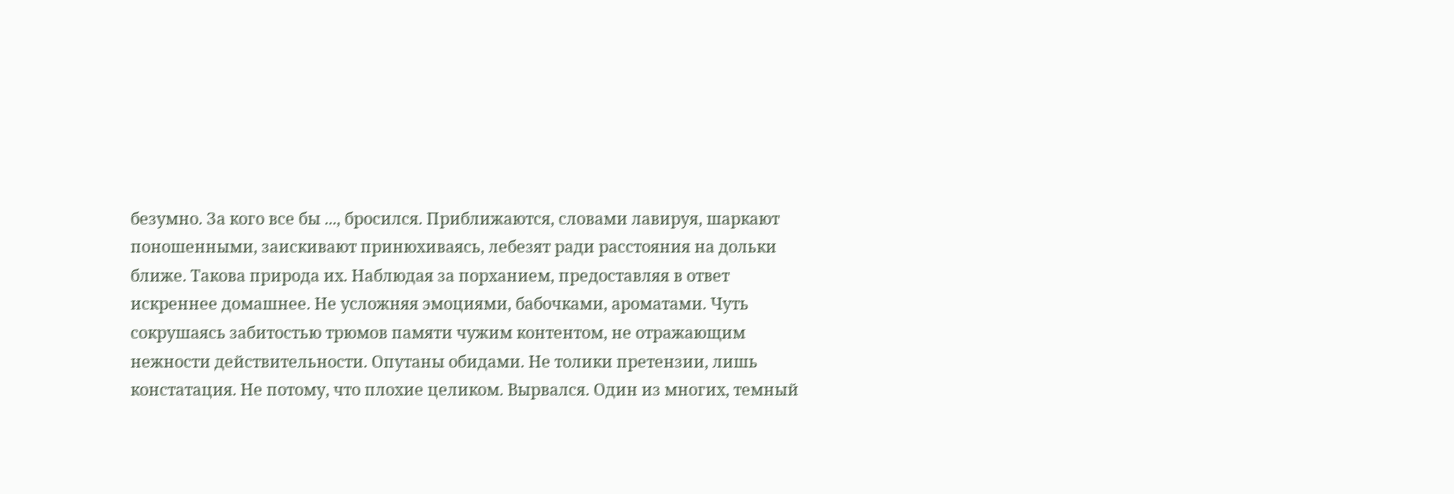безумно. За кого все бы ..., бросился. Приближаются, словами лавируя, шаркают поношенными, заискивают принюхиваясь, лебезят ради расстояния на дольки ближе. Такова природа их. Наблюдая за порханием, предоставляя в ответ искреннее домашнее. Не усложняя эмоциями, бабочками, ароматами. Чуть сокрушаясь забитостью трюмов памяти чужим контентом, не отражающим нежности действительности. Опутаны обидами. Не толики претензии, лишь констатация. Не потому, что плохие целиком. Вырвался. Один из многих, темный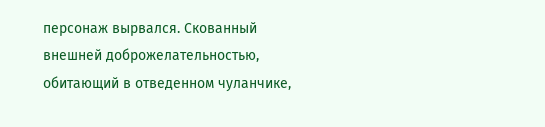персонаж вырвался. Скованный внешней доброжелательностью, обитающий в отведенном чуланчике,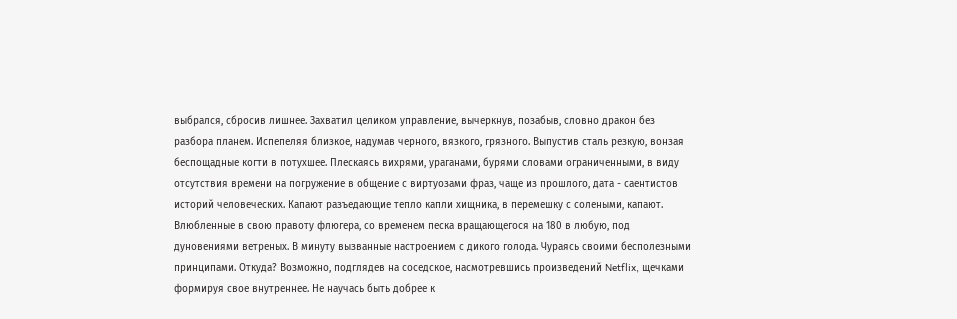выбрался, сбросив лишнее. Захватил целиком управление, вычеркнув, позабыв, словно дракон без разбора планем. Испепеляя близкое, надумав черного, вязкого, грязного. Выпустив сталь резкую, вонзая беспощадные когти в потухшее. Плескаясь вихрями, ураганами, бурями словами ограниченными, в виду отсутствия времени на погружение в общение с виртуозами фраз, чаще из прошлого, дата - саентистов историй человеческих. Капают разъедающие тепло капли хищника, в перемешку с солеными, капают. Влюбленные в свою правоту флюгера, со временем песка вращающегося на 180 в любую, под дуновениями ветреных. В минуту вызванные настроением с дикого голода. Чураясь своими бесполезными принципами. Откуда? Возможно, подглядев на соседское, насмотревшись произведений Netflix, щечками формируя свое внутреннее. Не научась быть добрее к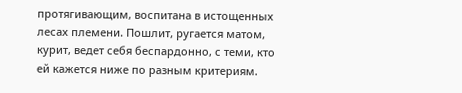протягивающим, воспитана в истощенных лесах племени. Пошлит, ругается матом, курит, ведет себя беспардонно, с теми, кто ей кажется ниже по разным критериям.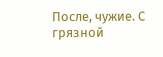После, чужие. С грязной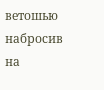ветошью набросив на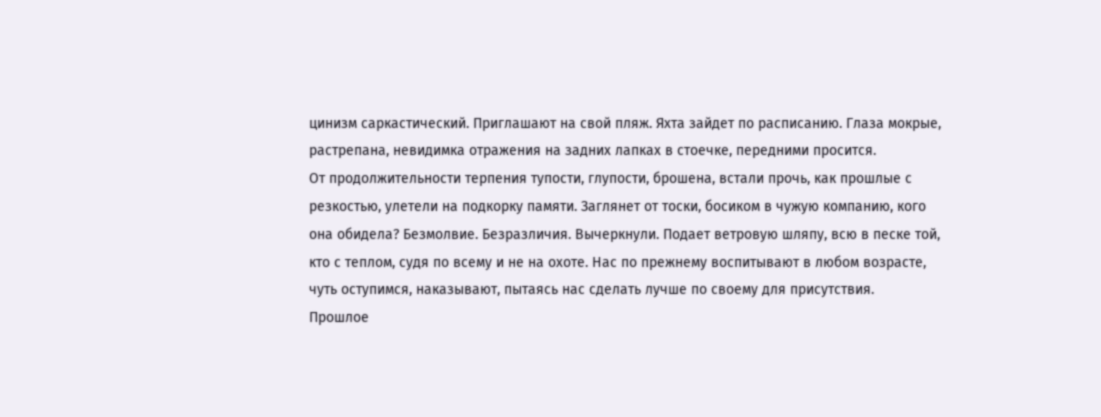цинизм саркастический. Приглашают на свой пляж. Яхта зайдет по расписанию. Глаза мокрые, растрепана, невидимка отражения на задних лапках в стоечке, передними просится.
От продолжительности терпения тупости, глупости, брошена, встали прочь, как прошлые с резкостью, улетели на подкорку памяти. Заглянет от тоски, босиком в чужую компанию, кого она обидела? Безмолвие. Безразличия. Вычеркнули. Подает ветровую шляпу, всю в песке той, кто с теплом, судя по всему и не на охоте. Нас по прежнему воспитывают в любом возрасте, чуть оступимся, наказывают, пытаясь нас сделать лучше по своему для присутствия.
Прошлое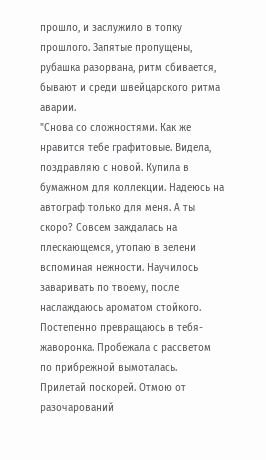прошло, и заслужило в топку прошлого. Запятые пропущены, рубашка разорвана, ритм сбивается, бывают и среди швейцарского ритма аварии.
"Снова со сложностями. Как же нравится тебе графитовые. Видела, поздравляю с новой. Купила в бумажном для коллекции. Надеюсь на автограф только для меня. А ты скоро? Совсем заждалась на плескающемся, утопаю в зелени вспоминая нежности. Научилось заваривать по твоему, после наслаждаюсь ароматом стойкого. Постепенно превращаюсь в тебя- жаворонка. Пробежала с рассветом по прибрежной вымоталась. Прилетай поскорей. Отмою от разочарований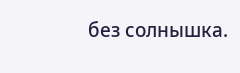без солнышка.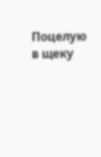Поцелую в щеку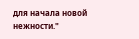для начала новой нежности."